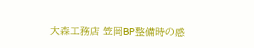大森工務店 笠岡BP整備時の感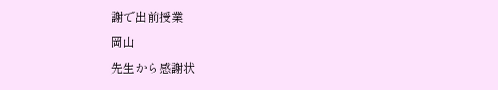謝で出前授業
岡山
先生から感謝状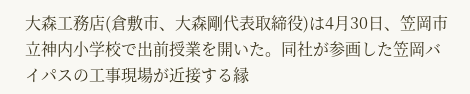大森工務店(倉敷市、大森剛代表取締役)は4月30日、笠岡市立神内小学校で出前授業を開いた。同社が参画した笠岡バイパスの工事現場が近接する縁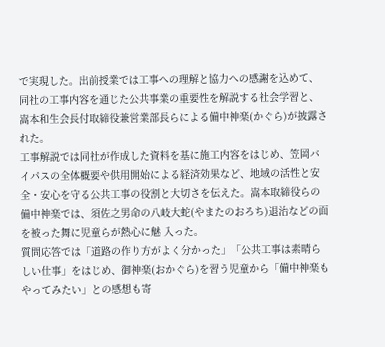で実現した。出前授業では工事への理解と協力への感謝を込めて、同社の工事内容を通じた公共事業の重要性を解説する社会学習と、嵩本和生会長付取締役兼営業部長らによる備中神楽(かぐら)が披露された。
工事解説では同社が作成した資料を基に施工内容をはじめ、笠岡バイパスの全体概要や供用開始による経済効果など、地域の活性と安全・安心を守る公共工事の役割と大切さを伝えた。嵩本取締役らの備中神楽では、須佐之男命の八岐大蛇(やまたのおろち)退治などの面を被った舞に児童らが熱心に魅 入った。
質問応答では「道路の作り方がよく分かった」「公共工事は素晴らしい仕事」をはじめ、御神楽(おかぐら)を習う児童から「備中神楽もやってみたい」との感想も寄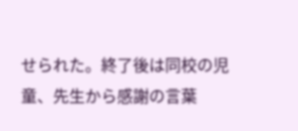せられた。終了後は同校の児童、先生から感謝の言葉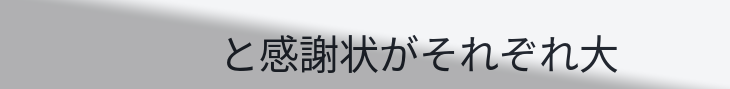と感謝状がそれぞれ大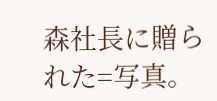森社長に贈られた=写真。